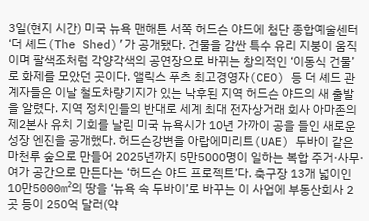3일(현지 시간) 미국 뉴욕 맨해튼 서쪽 허드슨 야드에 첨단 종합예술센터 ‘더 셰드(The Shed)’가 공개됐다. 건물을 감싼 특수 유리 지붕이 움직이며 팔색조처럼 각양각색의 공연장으로 바뀌는 창의적인 ‘이동식 건물’로 화제를 모았던 곳이다. 앨릭스 푸츠 최고경영자(CEO) 등 더 셰드 관계자들은 이날 철도차량기지가 있는 낙후된 지역 허드슨 야드의 새 출발을 알렸다. 지역 정치인들의 반대로 세계 최대 전자상거래 회사 아마존의 제2본사 유치 기회를 날린 미국 뉴욕시가 10년 가까이 공을 들인 새로운 성장 엔진을 공개했다. 허드슨강변을 아랍에미리트(UAE) 두바이 같은 마천루 숲으로 만들어 2025년까지 5만5000명이 일하는 복합 주거·사무·여가 공간으로 만든다는 ‘허드슨 야드 프로젝트’다. 축구장 13개 넓이인 10만5000m²의 땅을 ‘뉴욕 속 두바이’로 바꾸는 이 사업에 부동산회사 2곳 등이 250억 달러(약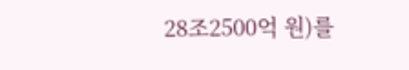28조2500억 원)를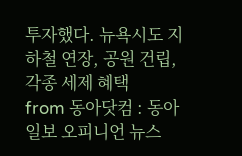투자했다. 뉴욕시도 지하철 연장, 공원 건립, 각종 세제 혜택
from 동아닷컴 : 동아일보 오피니언 뉴스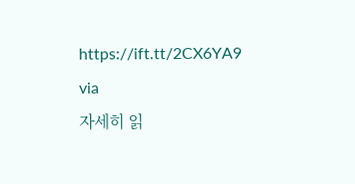https://ift.tt/2CX6YA9
via
자세히 읽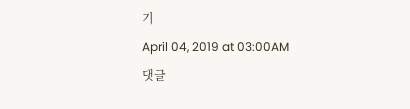기
April 04, 2019 at 03:00AM
댓글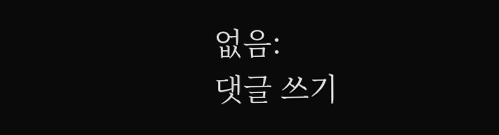없음:
댓글 쓰기